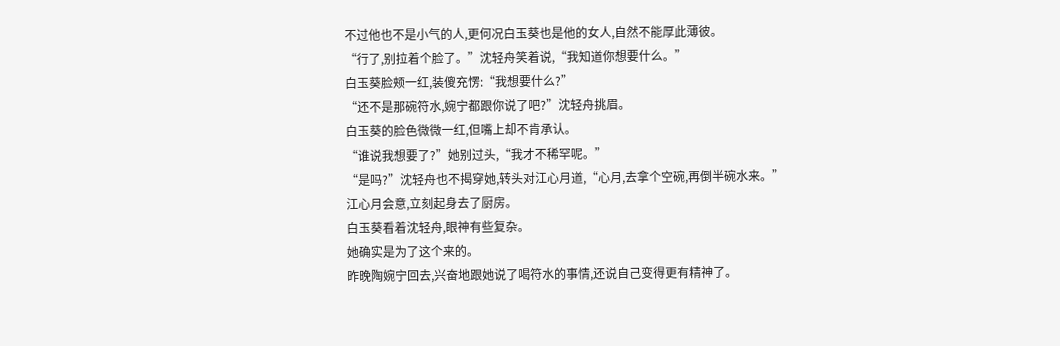不过他也不是小气的人,更何况白玉葵也是他的女人,自然不能厚此薄彼。
“行了,别拉着个脸了。”沈轻舟笑着说,“我知道你想要什么。”
白玉葵脸颊一红,装傻充愣:“我想要什么?”
“还不是那碗符水,婉宁都跟你说了吧?”沈轻舟挑眉。
白玉葵的脸色微微一红,但嘴上却不肯承认。
“谁说我想要了?”她别过头,“我才不稀罕呢。”
“是吗?”沈轻舟也不揭穿她,转头对江心月道,“心月,去拿个空碗,再倒半碗水来。”
江心月会意,立刻起身去了厨房。
白玉葵看着沈轻舟,眼神有些复杂。
她确实是为了这个来的。
昨晚陶婉宁回去,兴奋地跟她说了喝符水的事情,还说自己变得更有精神了。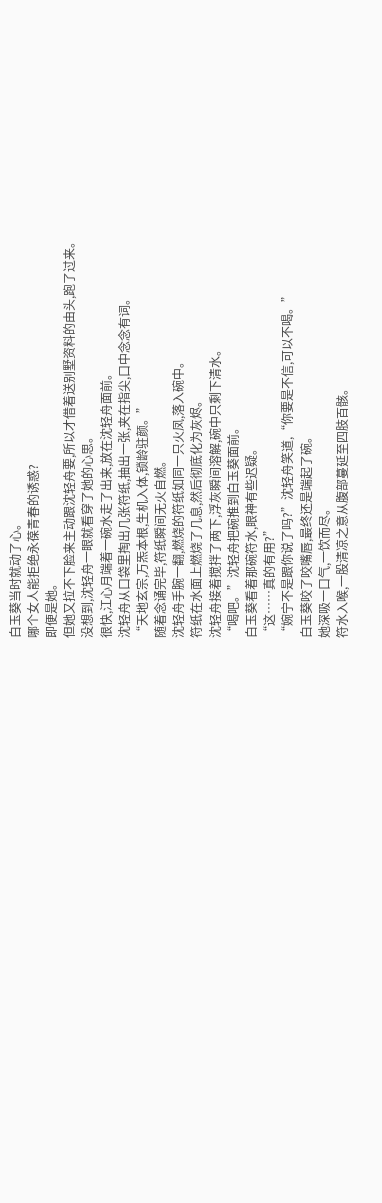白玉葵当时就动了心。
哪个女人能拒绝永葆青春的诱惑?
即便是她。
但她又拉不下脸来主动跟沈轻舟要,所以才借着送别墅资料的由头,跑了过来。
没想到,沈轻舟一眼就看穿了她的心思。
很快,江心月端着一碗水走了出来,放在沈轻舟面前。
沈轻舟从口袋里掏出几张符纸,抽出一张,夹在指尖,口中念念有词。
“天地玄宗,万炁本根,生机入体,锁龄驻颜。”
随着念诵完毕,符纸瞬间无火自燃。
沈轻舟手腕一翻,燃烧的符纸如同一只火凤,落入碗中。
符纸在水面上燃烧了几息,然后彻底化为灰烬。
沈轻舟接着搅拌了两下,浮灰瞬间溶解,碗中只剩下清水。
“喝吧。”沈轻舟把碗推到白玉葵面前。
白玉葵看着那碗符水,眼神有些迟疑。
“这……真的有用?”
“婉宁不是跟你说了吗?”沈轻舟笑道,“你要是不信,可以不喝。”
白玉葵咬了咬嘴唇,最终还是端起了碗。
她深吸一口气,一饮而尽。
符水入喉,一股清凉之意从腹部蔓延至四肢百骸。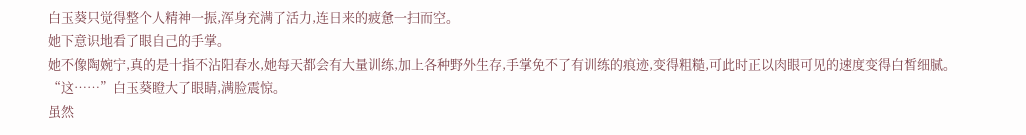白玉葵只觉得整个人精神一振,浑身充满了活力,连日来的疲惫一扫而空。
她下意识地看了眼自己的手掌。
她不像陶婉宁,真的是十指不沾阳春水,她每天都会有大量训练,加上各种野外生存,手掌免不了有训练的痕迹,变得粗糙,可此时正以肉眼可见的速度变得白皙细腻。
“这……”白玉葵瞪大了眼睛,满脸震惊。
虽然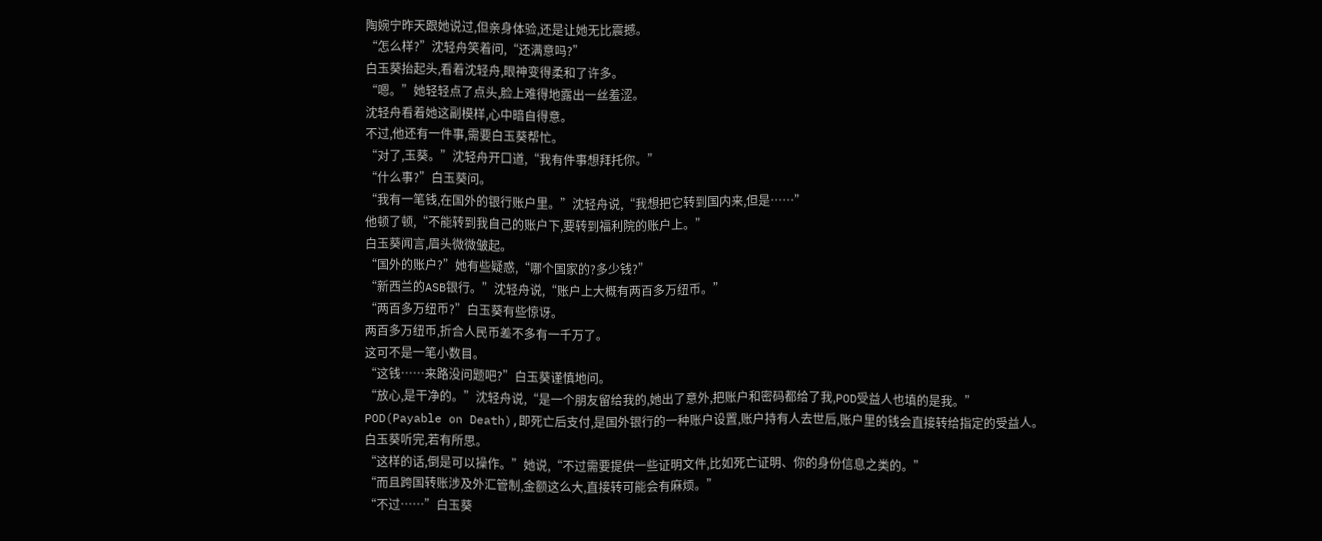陶婉宁昨天跟她说过,但亲身体验,还是让她无比震撼。
“怎么样?”沈轻舟笑着问,“还满意吗?”
白玉葵抬起头,看着沈轻舟,眼神变得柔和了许多。
“嗯。”她轻轻点了点头,脸上难得地露出一丝羞涩。
沈轻舟看着她这副模样,心中暗自得意。
不过,他还有一件事,需要白玉葵帮忙。
“对了,玉葵。”沈轻舟开口道,“我有件事想拜托你。”
“什么事?”白玉葵问。
“我有一笔钱,在国外的银行账户里。”沈轻舟说,“我想把它转到国内来,但是……”
他顿了顿,“不能转到我自己的账户下,要转到福利院的账户上。”
白玉葵闻言,眉头微微皱起。
“国外的账户?”她有些疑惑,“哪个国家的?多少钱?”
“新西兰的ASB银行。”沈轻舟说,“账户上大概有两百多万纽币。”
“两百多万纽币?”白玉葵有些惊讶。
两百多万纽币,折合人民币差不多有一千万了。
这可不是一笔小数目。
“这钱……来路没问题吧?”白玉葵谨慎地问。
“放心,是干净的。”沈轻舟说,“是一个朋友留给我的,她出了意外,把账户和密码都给了我,POD受益人也填的是我。”
POD(Payable on Death),即死亡后支付,是国外银行的一种账户设置,账户持有人去世后,账户里的钱会直接转给指定的受益人。
白玉葵听完,若有所思。
“这样的话,倒是可以操作。”她说,“不过需要提供一些证明文件,比如死亡证明、你的身份信息之类的。”
“而且跨国转账涉及外汇管制,金额这么大,直接转可能会有麻烦。”
“不过……”白玉葵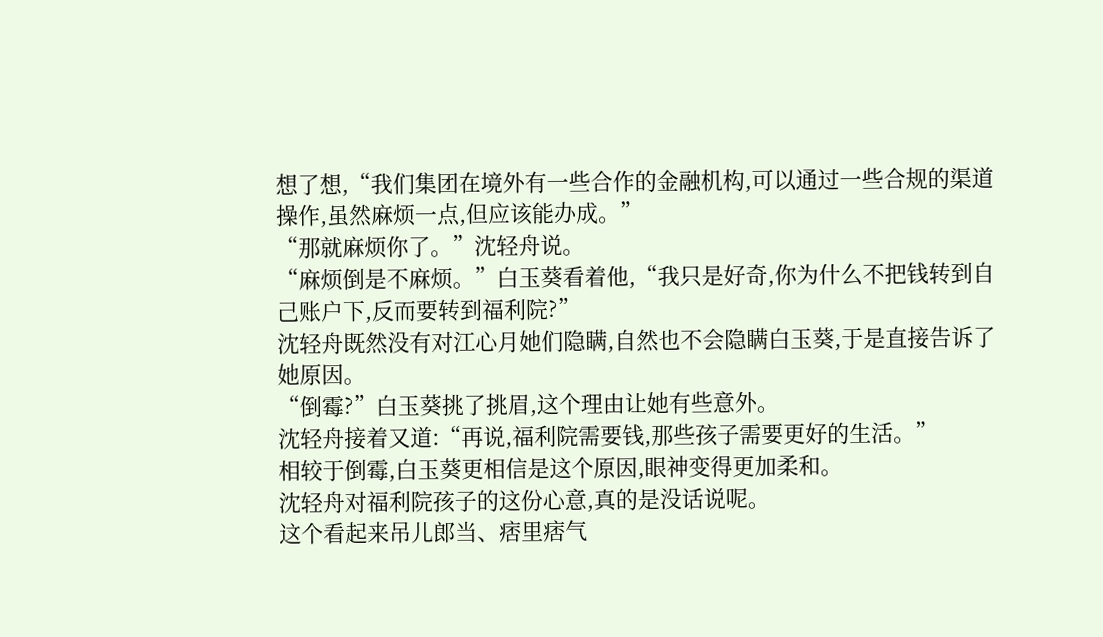想了想,“我们集团在境外有一些合作的金融机构,可以通过一些合规的渠道操作,虽然麻烦一点,但应该能办成。”
“那就麻烦你了。”沈轻舟说。
“麻烦倒是不麻烦。”白玉葵看着他,“我只是好奇,你为什么不把钱转到自己账户下,反而要转到福利院?”
沈轻舟既然没有对江心月她们隐瞒,自然也不会隐瞒白玉葵,于是直接告诉了她原因。
“倒霉?”白玉葵挑了挑眉,这个理由让她有些意外。
沈轻舟接着又道:“再说,福利院需要钱,那些孩子需要更好的生活。”
相较于倒霉,白玉葵更相信是这个原因,眼神变得更加柔和。
沈轻舟对福利院孩子的这份心意,真的是没话说呢。
这个看起来吊儿郎当、痞里痞气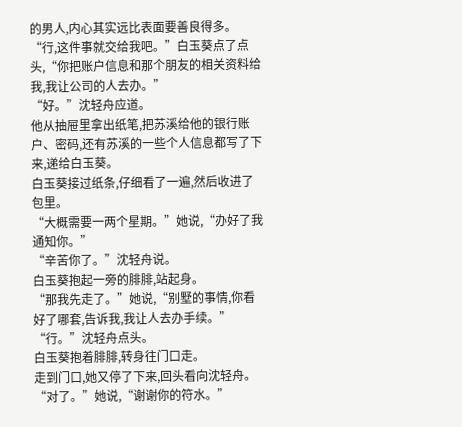的男人,内心其实远比表面要善良得多。
“行,这件事就交给我吧。”白玉葵点了点头,“你把账户信息和那个朋友的相关资料给我,我让公司的人去办。”
“好。”沈轻舟应道。
他从抽屉里拿出纸笔,把苏溪给他的银行账户、密码,还有苏溪的一些个人信息都写了下来,递给白玉葵。
白玉葵接过纸条,仔细看了一遍,然后收进了包里。
“大概需要一两个星期。”她说,“办好了我通知你。”
“辛苦你了。”沈轻舟说。
白玉葵抱起一旁的腓腓,站起身。
“那我先走了。”她说,“别墅的事情,你看好了哪套,告诉我,我让人去办手续。”
“行。”沈轻舟点头。
白玉葵抱着腓腓,转身往门口走。
走到门口,她又停了下来,回头看向沈轻舟。
“对了。”她说,“谢谢你的符水。”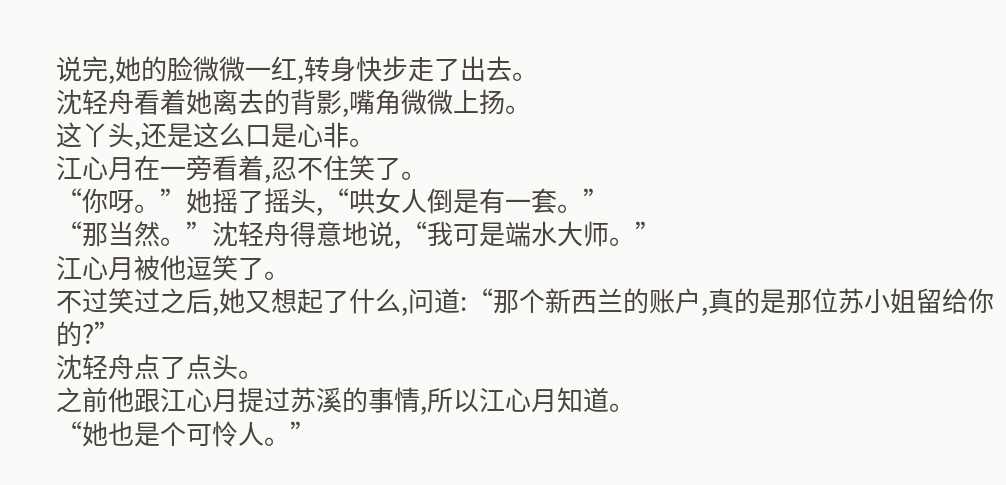说完,她的脸微微一红,转身快步走了出去。
沈轻舟看着她离去的背影,嘴角微微上扬。
这丫头,还是这么口是心非。
江心月在一旁看着,忍不住笑了。
“你呀。”她摇了摇头,“哄女人倒是有一套。”
“那当然。”沈轻舟得意地说,“我可是端水大师。”
江心月被他逗笑了。
不过笑过之后,她又想起了什么,问道:“那个新西兰的账户,真的是那位苏小姐留给你的?”
沈轻舟点了点头。
之前他跟江心月提过苏溪的事情,所以江心月知道。
“她也是个可怜人。”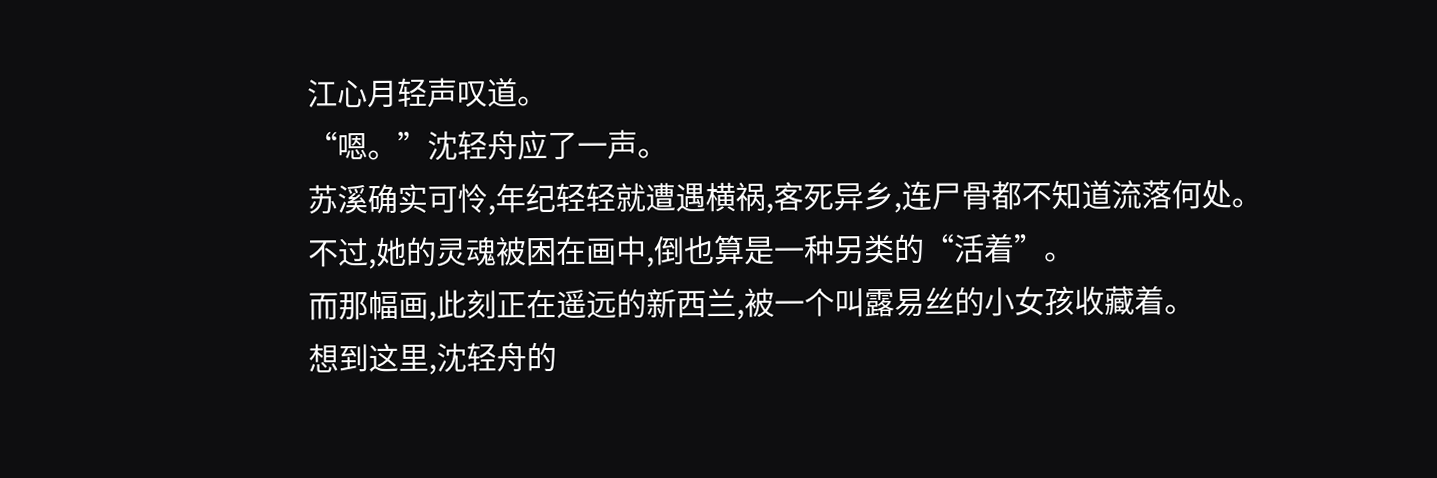江心月轻声叹道。
“嗯。”沈轻舟应了一声。
苏溪确实可怜,年纪轻轻就遭遇横祸,客死异乡,连尸骨都不知道流落何处。
不过,她的灵魂被困在画中,倒也算是一种另类的“活着”。
而那幅画,此刻正在遥远的新西兰,被一个叫露易丝的小女孩收藏着。
想到这里,沈轻舟的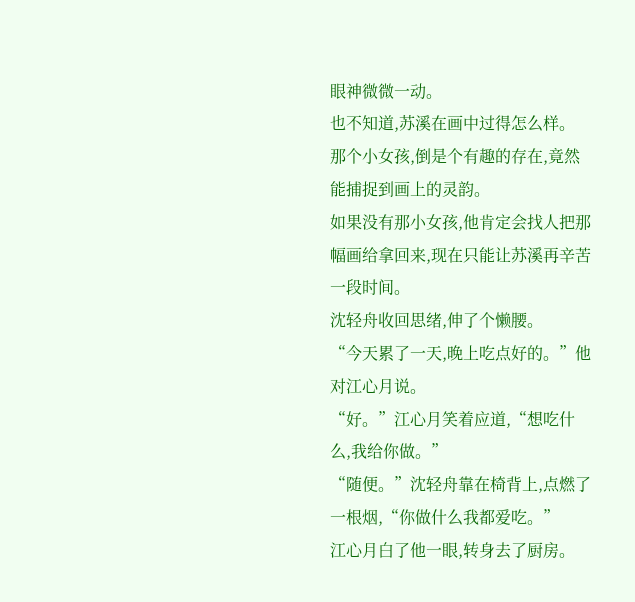眼神微微一动。
也不知道,苏溪在画中过得怎么样。
那个小女孩,倒是个有趣的存在,竟然能捕捉到画上的灵韵。
如果没有那小女孩,他肯定会找人把那幅画给拿回来,现在只能让苏溪再辛苦一段时间。
沈轻舟收回思绪,伸了个懒腰。
“今天累了一天,晚上吃点好的。”他对江心月说。
“好。”江心月笑着应道,“想吃什么,我给你做。”
“随便。”沈轻舟靠在椅背上,点燃了一根烟,“你做什么我都爱吃。”
江心月白了他一眼,转身去了厨房。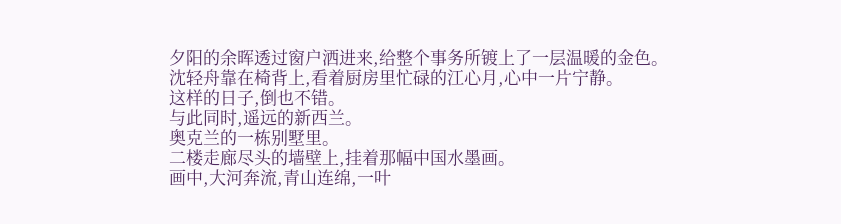夕阳的余晖透过窗户洒进来,给整个事务所镀上了一层温暖的金色。
沈轻舟靠在椅背上,看着厨房里忙碌的江心月,心中一片宁静。
这样的日子,倒也不错。
与此同时,遥远的新西兰。
奥克兰的一栋别墅里。
二楼走廊尽头的墙壁上,挂着那幅中国水墨画。
画中,大河奔流,青山连绵,一叶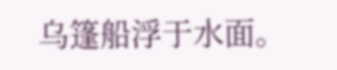乌篷船浮于水面。